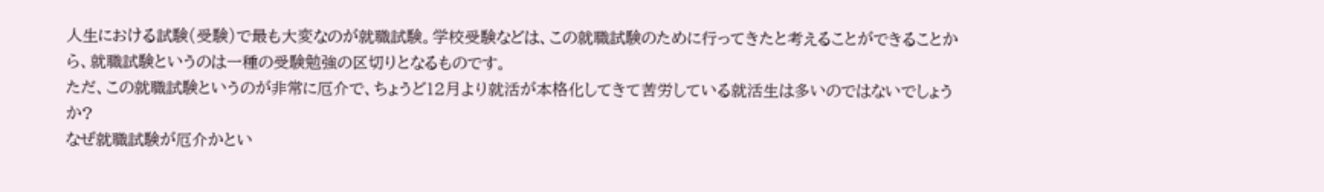人生における試験(受験)で最も大変なのが就職試験。学校受験などは、この就職試験のために行ってきたと考えることができることから、就職試験というのは一種の受験勉強の区切りとなるものです。
ただ、この就職試験というのが非常に厄介で、ちょうど12月より就活が本格化してきて苦労している就活生は多いのではないでしょうか?
なぜ就職試験が厄介かとい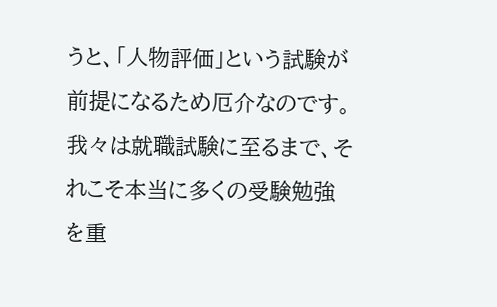うと、「人物評価」という試験が前提になるため厄介なのです。我々は就職試験に至るまで、それこそ本当に多くの受験勉強を重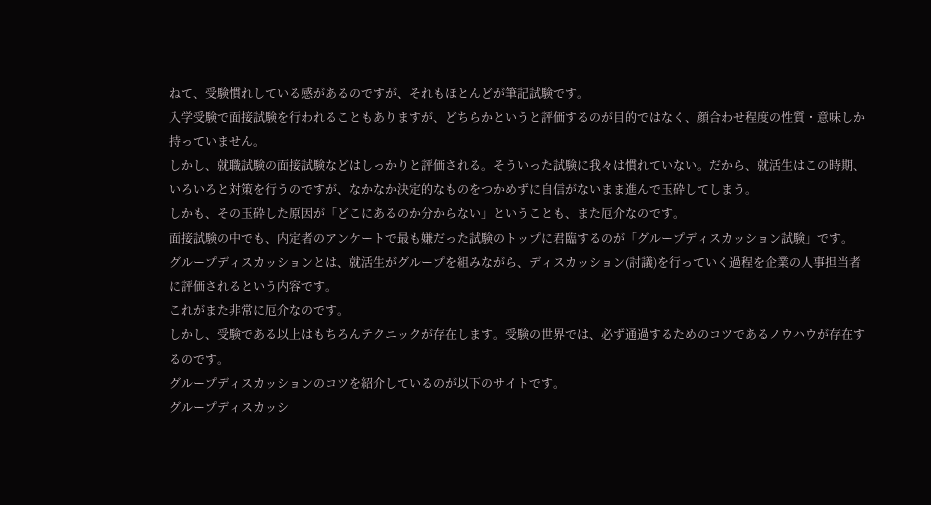ねて、受験慣れしている感があるのですが、それもほとんどが筆記試験です。
入学受験で面接試験を行われることもありますが、どちらかというと評価するのが目的ではなく、顔合わせ程度の性質・意味しか持っていません。
しかし、就職試験の面接試験などはしっかりと評価される。そういった試験に我々は慣れていない。だから、就活生はこの時期、いろいろと対策を行うのですが、なかなか決定的なものをつかめずに自信がないまま進んで玉砕してしまう。
しかも、その玉砕した原因が「どこにあるのか分からない」ということも、また厄介なのです。
面接試験の中でも、内定者のアンケートで最も嫌だった試験のトップに君臨するのが「グループディスカッション試験」です。
グループディスカッションとは、就活生がグループを組みながら、ディスカッション(討議)を行っていく過程を企業の人事担当者に評価されるという内容です。
これがまた非常に厄介なのです。
しかし、受験である以上はもちろんテクニックが存在します。受験の世界では、必ず通過するためのコツであるノウハウが存在するのです。
グループディスカッションのコツを紹介しているのが以下のサイトです。
グループディスカッシ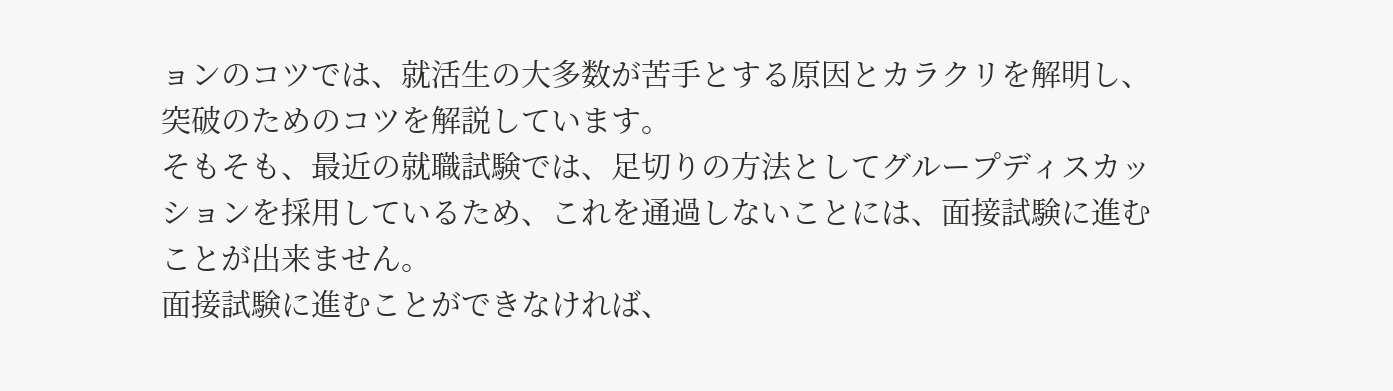ョンのコツでは、就活生の大多数が苦手とする原因とカラクリを解明し、突破のためのコツを解説しています。
そもそも、最近の就職試験では、足切りの方法としてグループディスカッションを採用しているため、これを通過しないことには、面接試験に進むことが出来ません。
面接試験に進むことができなければ、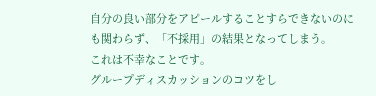自分の良い部分をアピールすることすらできないのにも関わらず、「不採用」の結果となってしまう。
これは不幸なことです。
グループディスカッションのコツをし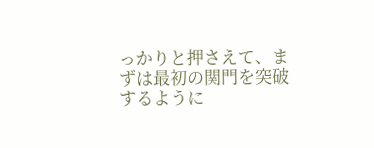っかりと押さえて、まずは最初の関門を突破するように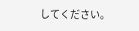してください。